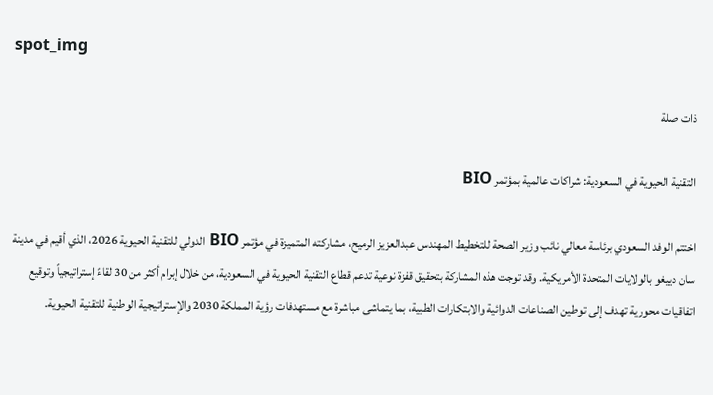spot_img

ذات صلة

التقنية الحيوية في السعودية: شراكات عالمية بمؤتمر BIO

اختتم الوفد السعودي برئاسة معالي نائب وزير الصحة للتخطيط المهندس عبدالعزيز الرميح، مشاركته المتميزة في مؤتمر BIO الدولي للتقنية الحيوية 2026، الذي أقيم في مدينة سان دييغو بالولايات المتحدة الأمريكية. وقد توجت هذه المشاركة بتحقيق قفزة نوعية تدعم قطاع التقنية الحيوية في السعودية، من خلال إبرام أكثر من 30 لقاءً إستراتيجياً وتوقيع اتفاقيات محورية تهدف إلى توطين الصناعات الدوائية والابتكارات الطبية، بما يتماشى مباشرة مع مستهدفات رؤية المملكة 2030 والإستراتيجية الوطنية للتقنية الحيوية.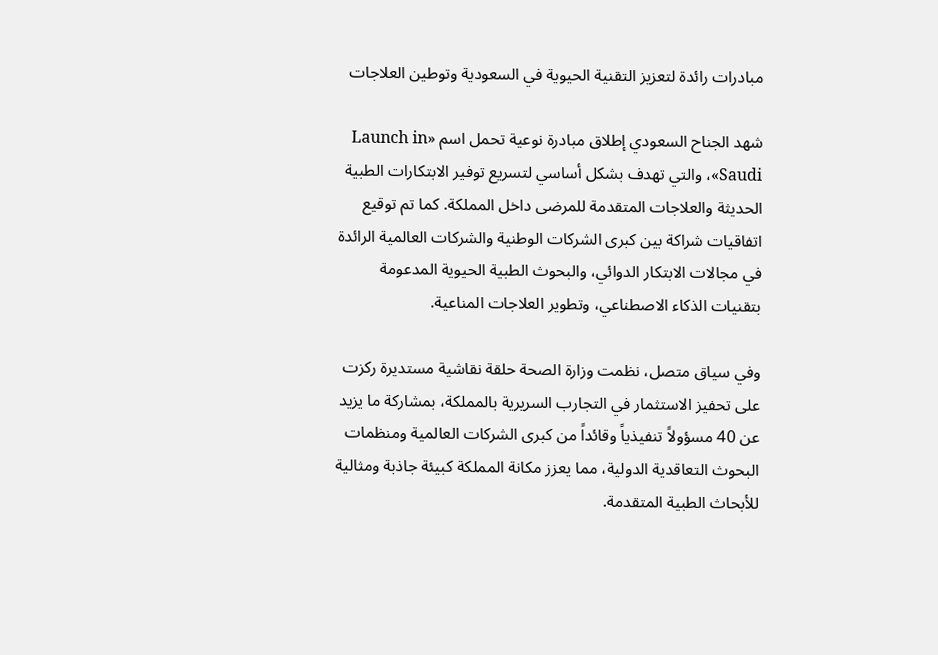مبادرات رائدة لتعزيز التقنية الحيوية في السعودية وتوطين العلاجات

شهد الجناح السعودي إطلاق مبادرة نوعية تحمل اسم «Launch in Saudi»، والتي تهدف بشكل أساسي لتسريع توفير الابتكارات الطبية الحديثة والعلاجات المتقدمة للمرضى داخل المملكة. كما تم توقيع اتفاقيات شراكة بين كبرى الشركات الوطنية والشركات العالمية الرائدة في مجالات الابتكار الدوائي، والبحوث الطبية الحيوية المدعومة بتقنيات الذكاء الاصطناعي، وتطوير العلاجات المناعية.

وفي سياق متصل، نظمت وزارة الصحة حلقة نقاشية مستديرة ركزت على تحفيز الاستثمار في التجارب السريرية بالمملكة، بمشاركة ما يزيد عن 40 مسؤولاً تنفيذياً وقائداً من كبرى الشركات العالمية ومنظمات البحوث التعاقدية الدولية، مما يعزز مكانة المملكة كبيئة جاذبة ومثالية للأبحاث الطبية المتقدمة.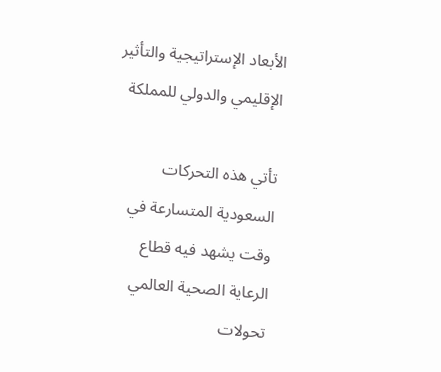الأبعاد الإستراتيجية والتأثير الإقليمي والدولي للمملكة

تأتي هذه التحركات السعودية المتسارعة في وقت يشهد فيه قطاع الرعاية الصحية العالمي تحولات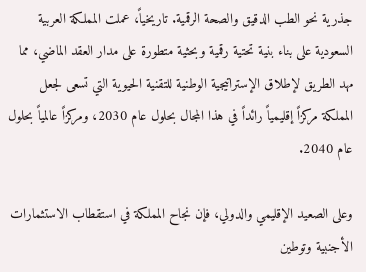جذرية نحو الطب الدقيق والصحة الرقمية. تاريخياً، عملت المملكة العربية السعودية على بناء بنية تحتية رقمية وبحثية متطورة على مدار العقد الماضي، مما مهد الطريق لإطلاق الإستراتيجية الوطنية للتقنية الحيوية التي تسعى لجعل المملكة مركزاً إقليمياً رائداً في هذا المجال بحلول عام 2030، ومركزاً عالمياً بحلول عام 2040.

وعلى الصعيد الإقليمي والدولي، فإن نجاح المملكة في استقطاب الاستثمارات الأجنبية وتوطين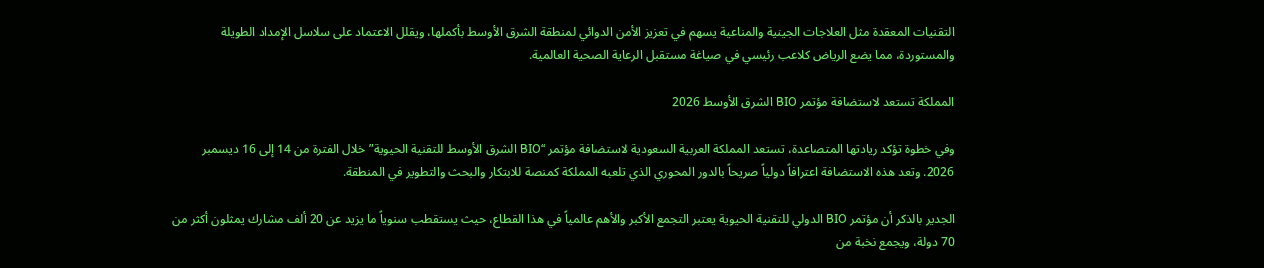التقنيات المعقدة مثل العلاجات الجينية والمناعية يسهم في تعزيز الأمن الدوائي لمنطقة الشرق الأوسط بأكملها، ويقلل الاعتماد على سلاسل الإمداد الطويلة والمستوردة، مما يضع الرياض كلاعب رئيسي في صياغة مستقبل الرعاية الصحية العالمية.

المملكة تستعد لاستضافة مؤتمر BIO الشرق الأوسط 2026

وفي خطوة تؤكد ريادتها المتصاعدة، تستعد المملكة العربية السعودية لاستضافة مؤتمر “BIO الشرق الأوسط للتقنية الحيوية” خلال الفترة من 14 إلى 16 ديسمبر 2026. وتعد هذه الاستضافة اعترافاً دولياً صريحاً بالدور المحوري الذي تلعبه المملكة كمنصة للابتكار والبحث والتطوير في المنطقة.

الجدير بالذكر أن مؤتمر BIO الدولي للتقنية الحيوية يعتبر التجمع الأكبر والأهم عالمياً في هذا القطاع، حيث يستقطب سنوياً ما يزيد عن 20 ألف مشارك يمثلون أكثر من 70 دولة، ويجمع نخبة من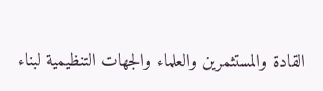القادة والمستثمرين والعلماء والجهات التنظيمية لبناء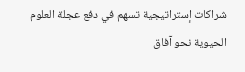شراكات إستراتيجية تسهم في دفع عجلة العلوم الحيوية نحو آفاق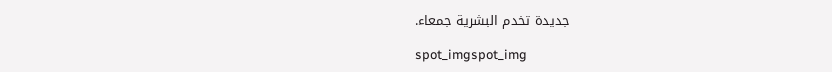جديدة تخدم البشرية جمعاء.

spot_imgspot_img